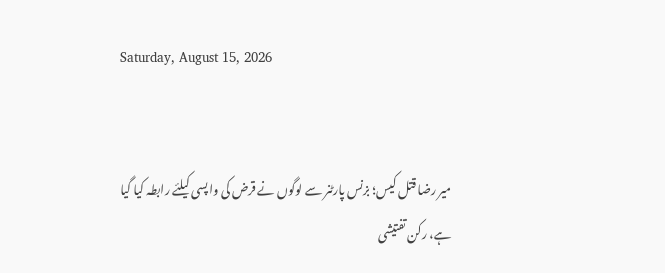Saturday, August 15, 2026


میر رضا قتل کیس؛ بزنس پارٹنر سے لوگوں نے قرض کی واپسی کیلئے رابطہ کیا گیا ہے، رکن تفتیشی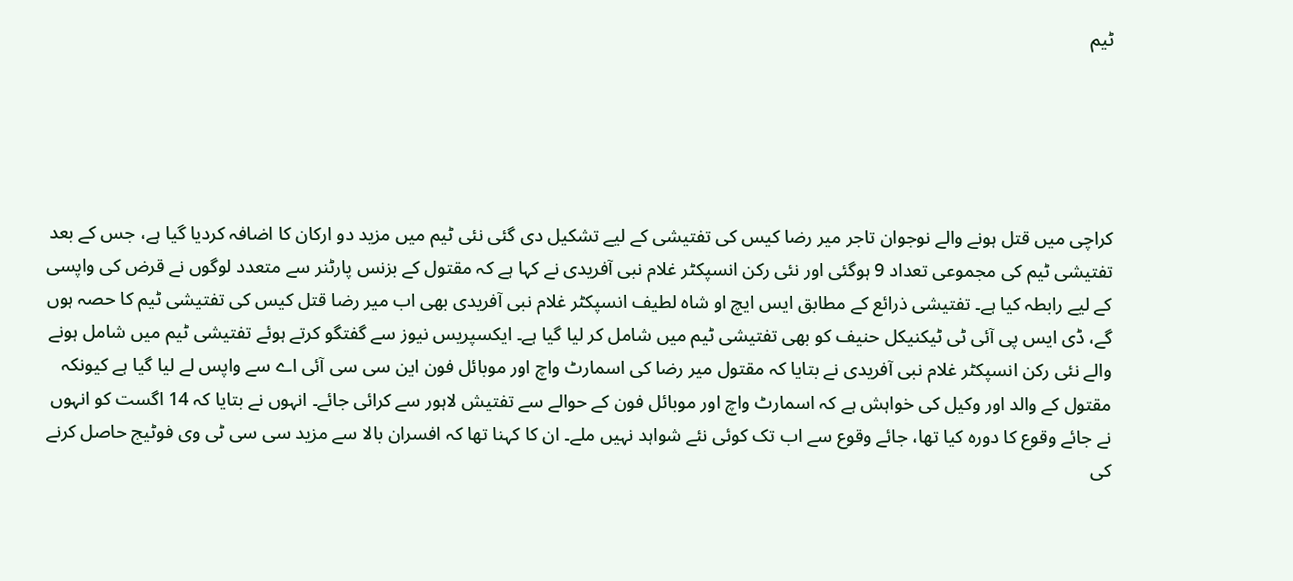ٹیم





کراچی میں قتل ہونے والے نوجوان تاجر میر رضا کیس کی تفتیشی کے لیے تشکیل دی گئی نئی ٹیم میں مزید دو ارکان کا اضافہ کردیا گیا ہے، جس کے بعد تفتیشی ٹیم کی مجموعی تعداد 9 ہوگئی اور نئی رکن انسپکٹر غلام نبی آفریدی نے کہا ہے کہ مقتول کے بزنس پارٹنر سے متعدد لوگوں نے قرض کی واپسی کے لیے رابطہ کیا ہے۔ تفتیشی ذرائع کے مطابق ایس ایچ او شاہ لطیف انسپکٹر غلام نبی آفریدی بھی اب میر رضا قتل کیس کی تفتیشی ٹیم کا حصہ ہوں گے، ڈی ایس پی آئی ٹی ٹیکنیکل حنیف کو بھی تفتیشی ٹیم میں شامل کر لیا گیا ہے۔ ایکسپریس نیوز سے گفتگو کرتے ہوئے تفتیشی ٹیم میں شامل ہونے والے نئی رکن انسپکٹر غلام نبی آفریدی نے بتایا کہ مقتول میر رضا کی اسمارٹ واچ اور موبائل فون این سی سی آئی اے سے واپس لے لیا گیا ہے کیونکہ مقتول کے والد اور وکیل کی خواہش ہے کہ اسمارٹ واچ اور موبائل فون کے حوالے سے تفتیش لاہور سے کرائی جائے۔ انہوں نے بتایا کہ 14 اگست کو انہوں نے جائے وقوع کا دورہ کیا تھا، جائے وقوع سے اب تک کوئی نئے شواہد نہیں ملے۔ ان کا کہنا تھا کہ افسران بالا سے مزید سی سی ٹی وی فوٹیج حاصل کرنے کی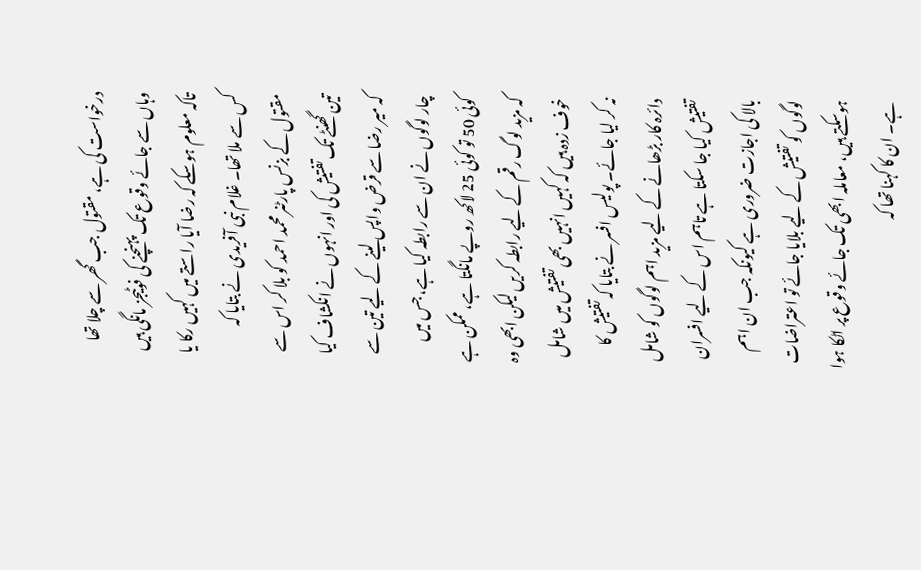درخواست کی ہے، مقتول جب گھر سے چلا تھا وہاں سے جائے وقوع تک پہنچنے کی فوٹیجز مانگی ہیں تاکہ معلوم ہوسکے کہ رضا آیا راستے میں کہیں رکا یا کس سے ملا تھا۔ غلام نبی آفریدی نے بتایا کہ مقتول کے بزنس پارٹنر محمد احمد کو بلا کر اس سے تین گھنٹے تک تفتیش کی اور انہوں نے انکشاف کیا کہ میر رضا سے قرض واپس لینے کے لیے تین سے چار لوگوں نے ان سے رابطہ کیا ہے، جس میں کوئی 50 تو کوئی 25 لاکھ روپے مانگتا ہے، ممکن ہے کہ مزید لوگ رقم کے لیے رابطہ کریں لیکن ابھی وہ خوف زدہ ہیں کہ کہیں انہیں بھی تفتیش میں شامل نہ کر لیا جائے۔ پولیس افسر نے بتایا کہ تفتیش کا دائرہ کار بڑھانے کے لیے مزید اہم لوگوں کو شامل تفتیش کیا جا سکتا ہے تاہم اس کے لیے افسران بالا کی اجازت ضروری ہے کیونکہ جب ان اہم لوگوں کو تفتیش کے لیے بلایا جائے تو اعتراضات ہوسکتے ہیں، معاملہ ابھی تک جائے وقوع پر اٹکا ہوا ہے۔ ان کا کہنا تھا کہ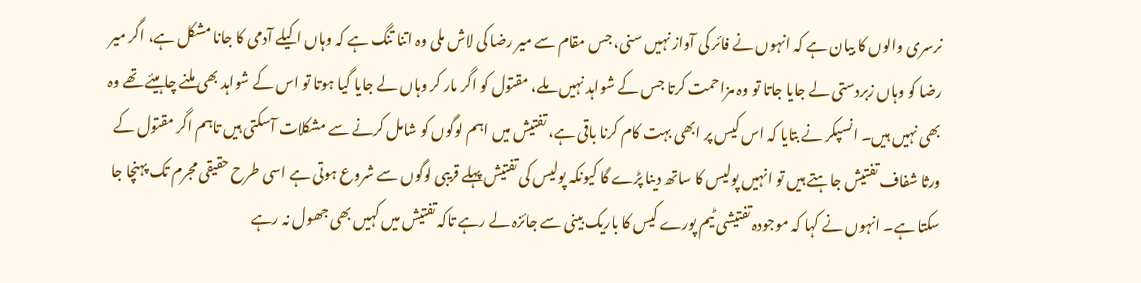نرسری والوں کا بیان ہے کہ انہوں نے فائر کی آواز نہیں سنی، جس مقام سے میر رضا کی لاش ملی وہ اتنا تنگ ہے کہ وہاں اکیلے آدمی کا جانا مشکل ہے، اگر میر رضا کو وہاں زبردستی لے جایا جاتا تو وہ مزاحمت کرتا جس کے شواہد نہیں ملے، مقتول کو اگر مار کر وہاں لے جایا گیا ہوتا تو اس کے شواہد بھی ملنے چاہیئے تھے وہ بھی نہیں ہیں۔ انسپکر نے بتایا کہ اس کیس پر ابھی بہت کام کرنا باقی ہے، تفتیش میں اہم لوگوں کو شامل کرنے سے مشکلات آسکتی ہیں تاہم اگر مقتول کے ورثا شفاف تفتیش جاہتے ہیں تو انہیں پولیس کا ساتھ دینا پڑے گا کیونکہ پولیس کی تفتیش پہلے قریبی لوگوں سے شروع ہوتی ہے اسی طرح حقیقی مجرم تک پہنچا جا سکتا ہے۔ انہوں نے کہا کہ موجودہ تفتیشی ٹیم پورے کیس کا باریک بینی سے جائزہ لے رہے تاکہ تفتیش میں کہیں بھی جھول نہ رہے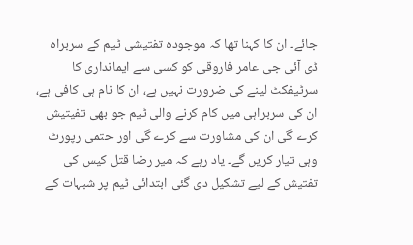جائے۔ ان کا کہنا تھا کہ موجودہ تفتیشی ٹیم کے سربراہ ڈی آئی جی عامر فاروقی کو کسی سے ایمانداری کا سرٹیفکٹ لینے کی ضرورت نہیں ہے، ان کا نام ہی کافی ہے، ان کی سربراہی میں کام کرنے والی ٹیم جو بھی تفیتیش کرے گی ان کی مشاورت سے کرے گی اور حتمی رپورٹ وہی تیار کریں گے۔ یاد رہے کہ میر رضا قتل کیس کی تفتیش کے لیے تشکیل دی گئی ابتدائی ٹیم پر شبہات کے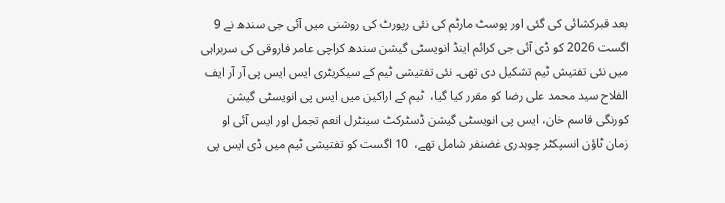بعد قبرکشائی کی گئی اور پوسٹ مارٹم کی نئی رپورٹ کی روشنی میں آئی جی سندھ نے 9 اگست 2026 کو ڈی آئی جی کرائم اینڈ انویسٹی گیشن سندھ کراچی عامر فاروقی کی سربراہی میں نئی تفتیش ٹیم تشکیل دی تھی۔ نئی تفتیشی ٹیم کے سیکریٹری ایس ایس پی آر آر ایف الفلاح سید محمد علی رضا کو مقرر کیا گیا،  ٹیم کے اراکین میں ایس پی انویسٹی گیشن کورنگی قاسم خان، ایس پی انویسٹی گیشن ڈسٹرکٹ سینٹرل انعم تجمل اور ایس آئی او زمان ٹاؤن انسپکٹر چوہدری غضنفر شامل تھے،  10 اگست کو تفتیشی ٹیم میں ڈی ایس پی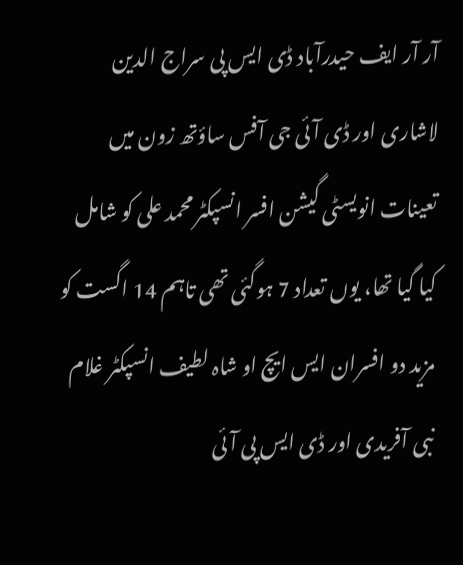آر آر ایف حیدرآباد ڈی ایس پی سراج الدین لاشاری اور ڈی آئی جی آفس ساؤتھ زون میں تعینات انویسٹی گیشن افسر انسپکٹر محمد علی کو شامل کیا گیا تھا، یوں تعداد 7 ہوگئی تھی تاہم 14 اگست کو مزید دو افسران ایس ایچ او شاہ لطیف انسپکٹر غلام نبی آفریدی اور ڈی ایس پی آئی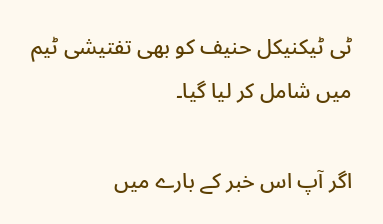ٹی ٹیکنیکل حنیف کو بھی تفتیشی ٹیم میں شامل کر لیا گیا۔

اگر آپ اس خبر کے بارے میں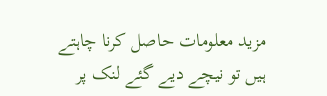مزید معلومات حاصل کرنا چاہتے ہیں تو نیچے دیے گئے لنک پر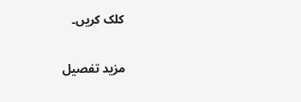کلک کریں۔

مزید تفصیل